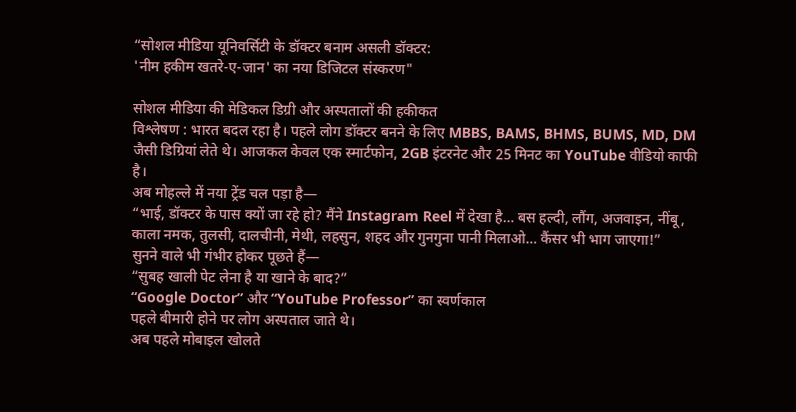“सोशल मीडिया यूनिवर्सिटी के डॉक्टर बनाम असली डॉक्टर:
'नीम हकीम खतरे-ए-जान' का नया डिजिटल संस्करण"

सोशल मीडिया की मेडिकल डिग्री और अस्पतालों की हकीकत
विश्लेषण : भारत बदल रहा है। पहले लोग डॉक्टर बनने के लिए MBBS, BAMS, BHMS, BUMS, MD, DM जैसी डिग्रियां लेते थे। आजकल केवल एक स्मार्टफोन, 2GB इंटरनेट और 25 मिनट का YouTube वीडियो काफी है।
अब मोहल्ले में नया ट्रेंड चल पड़ा है—
“भाई, डॉक्टर के पास क्यों जा रहे हो? मैंने Instagram Reel में देखा है… बस हल्दी, लौंग, अजवाइन, नींबू, काला नमक, तुलसी, दालचीनी, मेथी, लहसुन, शहद और गुनगुना पानी मिलाओ… कैंसर भी भाग जाएगा!”
सुनने वाले भी गंभीर होकर पूछते हैं—
“सुबह खाली पेट लेना है या खाने के बाद?”
“Google Doctor” और “YouTube Professor” का स्वर्णकाल
पहले बीमारी होने पर लोग अस्पताल जाते थे।
अब पहले मोबाइल खोलते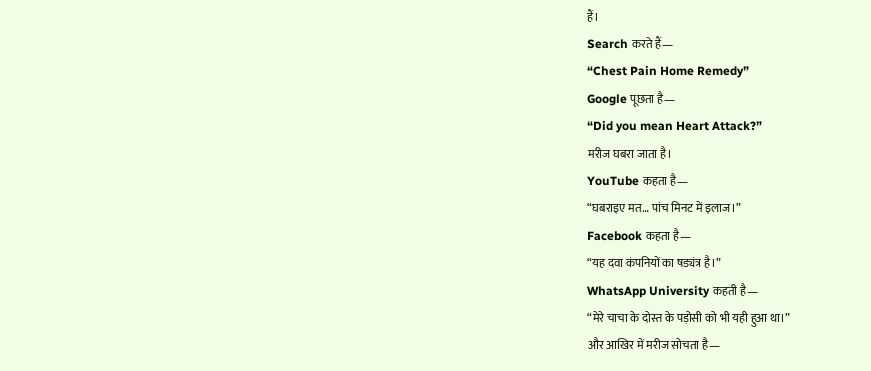हैं।
Search करते हैं—
“Chest Pain Home Remedy”
Google पूछता है—
“Did you mean Heart Attack?”
मरीज घबरा जाता है।
YouTube कहता है—
“घबराइए मत… पांच मिनट में इलाज।”
Facebook कहता है—
“यह दवा कंपनियों का षड्यंत्र है।”
WhatsApp University कहती है—
“मेरे चाचा के दोस्त के पड़ोसी को भी यही हुआ था।”
और आखिर में मरीज सोचता है—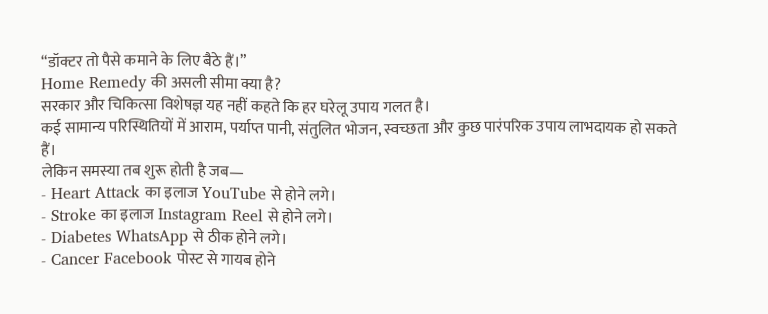“डॉक्टर तो पैसे कमाने के लिए बैठे हैं।”
Home Remedy की असली सीमा क्या है?
सरकार और चिकित्सा विशेषज्ञ यह नहीं कहते कि हर घरेलू उपाय गलत है।
कई सामान्य परिस्थितियों में आराम, पर्याप्त पानी, संतुलित भोजन, स्वच्छता और कुछ पारंपरिक उपाय लाभदायक हो सकते हैं।
लेकिन समस्या तब शुरू होती है जब—
- Heart Attack का इलाज YouTube से होने लगे।
- Stroke का इलाज Instagram Reel से होने लगे।
- Diabetes WhatsApp से ठीक होने लगे।
- Cancer Facebook पोस्ट से गायब होने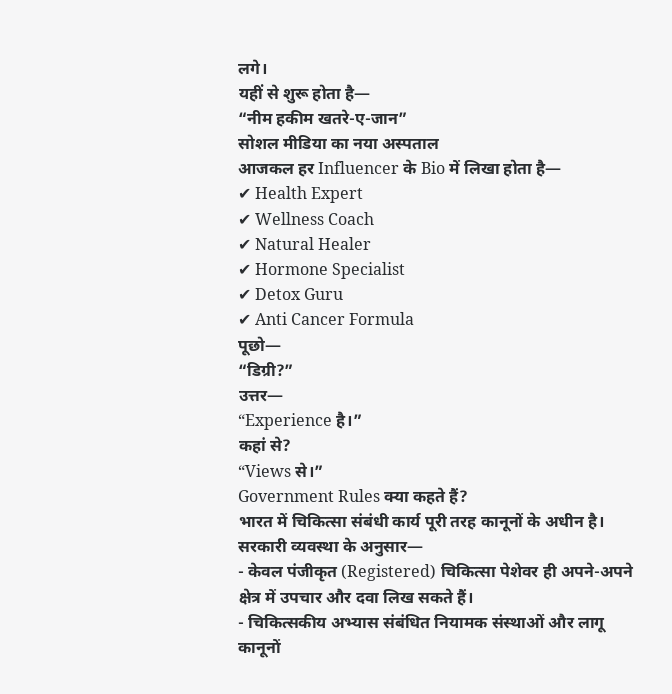लगे।
यहीं से शुरू होता है—
“नीम हकीम खतरे-ए-जान”
सोशल मीडिया का नया अस्पताल
आजकल हर Influencer के Bio में लिखा होता है—
✔ Health Expert
✔ Wellness Coach
✔ Natural Healer
✔ Hormone Specialist
✔ Detox Guru
✔ Anti Cancer Formula
पूछो—
“डिग्री?”
उत्तर—
“Experience है।”
कहां से?
“Views से।”
Government Rules क्या कहते हैं?
भारत में चिकित्सा संबंधी कार्य पूरी तरह कानूनों के अधीन है।
सरकारी व्यवस्था के अनुसार—
- केवल पंजीकृत (Registered) चिकित्सा पेशेवर ही अपने-अपने क्षेत्र में उपचार और दवा लिख सकते हैं।
- चिकित्सकीय अभ्यास संबंधित नियामक संस्थाओं और लागू कानूनों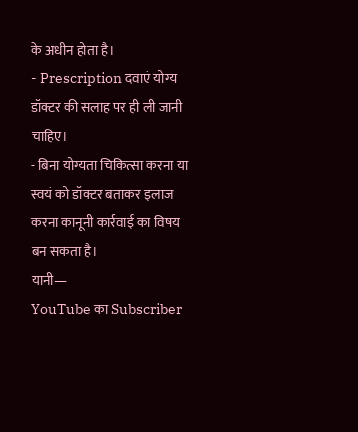के अधीन होता है।
- Prescription दवाएं योग्य डॉक्टर की सलाह पर ही ली जानी चाहिए।
- बिना योग्यता चिकित्सा करना या स्वयं को डॉक्टर बताकर इलाज करना कानूनी कार्रवाई का विषय बन सकता है।
यानी—
YouTube का Subscriber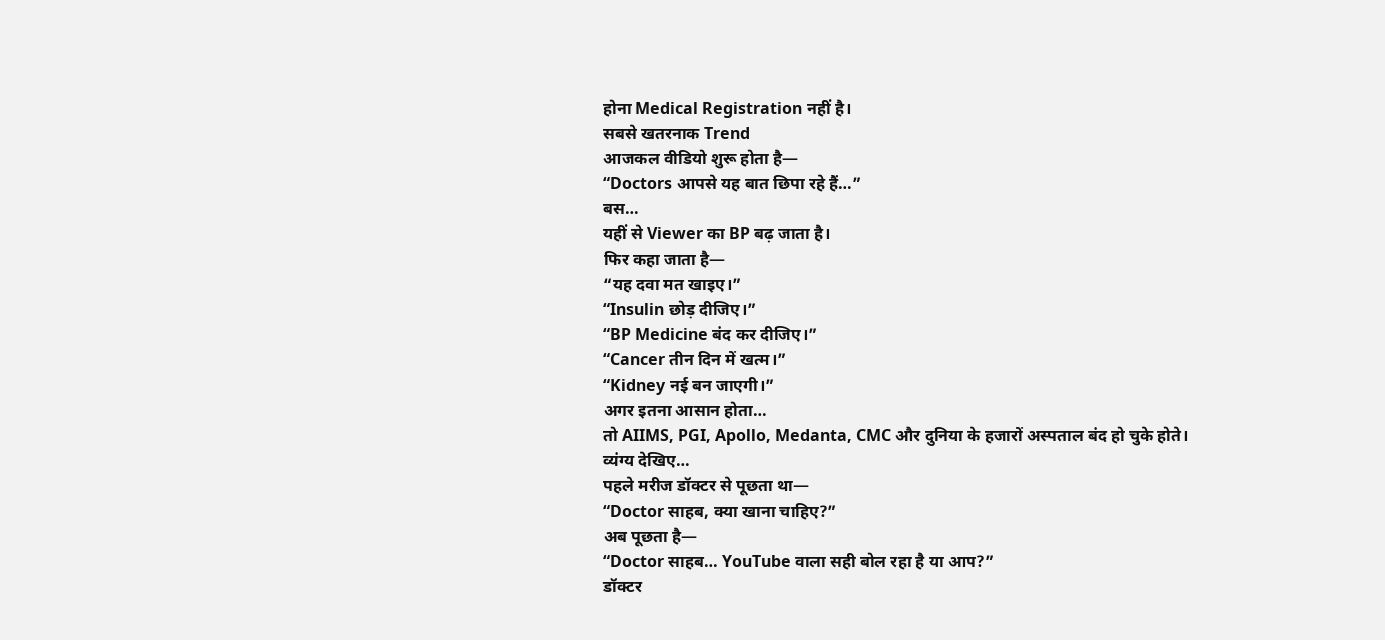होना Medical Registration नहीं है।
सबसे खतरनाक Trend
आजकल वीडियो शुरू होता है—
“Doctors आपसे यह बात छिपा रहे हैं…”
बस…
यहीं से Viewer का BP बढ़ जाता है।
फिर कहा जाता है—
“यह दवा मत खाइए।”
“Insulin छोड़ दीजिए।”
“BP Medicine बंद कर दीजिए।”
“Cancer तीन दिन में खत्म।”
“Kidney नई बन जाएगी।”
अगर इतना आसान होता…
तो AIIMS, PGI, Apollo, Medanta, CMC और दुनिया के हजारों अस्पताल बंद हो चुके होते।
व्यंग्य देखिए…
पहले मरीज डॉक्टर से पूछता था—
“Doctor साहब, क्या खाना चाहिए?”
अब पूछता है—
“Doctor साहब… YouTube वाला सही बोल रहा है या आप?”
डॉक्टर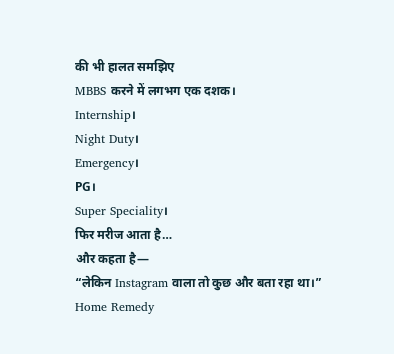की भी हालत समझिए
MBBS करने में लगभग एक दशक।
Internship।
Night Duty।
Emergency।
PG।
Super Speciality।
फिर मरीज आता है…
और कहता है—
“लेकिन Instagram वाला तो कुछ और बता रहा था।”
Home Remedy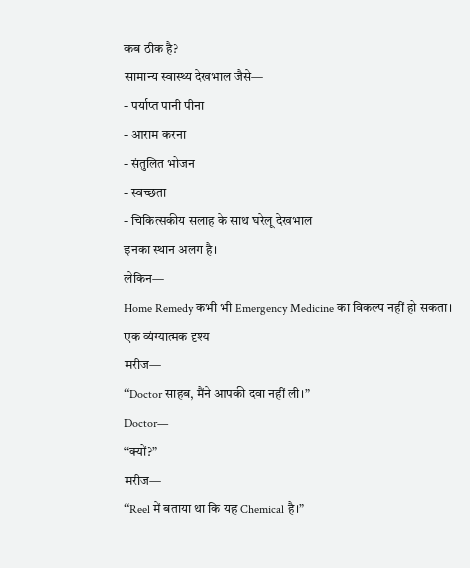कब ठीक है?
सामान्य स्वास्थ्य देखभाल जैसे—
- पर्याप्त पानी पीना
- आराम करना
- संतुलित भोजन
- स्वच्छता
- चिकित्सकीय सलाह के साथ घरेलू देखभाल
इनका स्थान अलग है।
लेकिन—
Home Remedy कभी भी Emergency Medicine का विकल्प नहीं हो सकता।
एक व्यंग्यात्मक दृश्य
मरीज—
“Doctor साहब, मैंने आपकी दवा नहीं ली।”
Doctor—
“क्यों?”
मरीज—
“Reel में बताया था कि यह Chemical है।”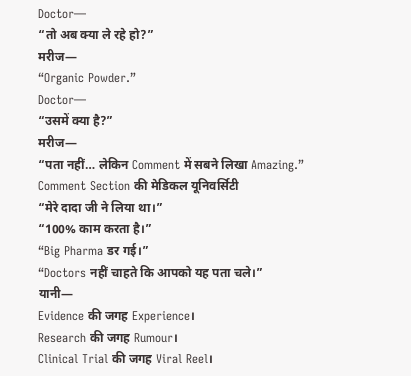Doctor—
“तो अब क्या ले रहे हो?”
मरीज—
“Organic Powder.”
Doctor—
“उसमें क्या है?”
मरीज—
“पता नहीं… लेकिन Comment में सबने लिखा Amazing.”
Comment Section की मेडिकल यूनिवर्सिटी
“मेरे दादा जी ने लिया था।”
“100% काम करता है।”
“Big Pharma डर गई।”
“Doctors नहीं चाहते कि आपको यह पता चले।”
यानी—
Evidence की जगह Experience।
Research की जगह Rumour।
Clinical Trial की जगह Viral Reel।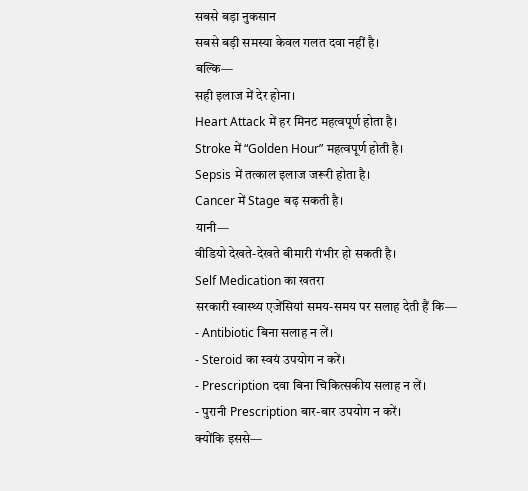सबसे बड़ा नुकसान
सबसे बड़ी समस्या केवल गलत दवा नहीं है।
बल्कि—
सही इलाज में देर होना।
Heart Attack में हर मिनट महत्वपूर्ण होता है।
Stroke में “Golden Hour” महत्वपूर्ण होती है।
Sepsis में तत्काल इलाज जरूरी होता है।
Cancer में Stage बढ़ सकती है।
यानी—
वीडियो देखते-देखते बीमारी गंभीर हो सकती है।
Self Medication का खतरा
सरकारी स्वास्थ्य एजेंसियां समय-समय पर सलाह देती हैं कि—
- Antibiotic बिना सलाह न लें।
- Steroid का स्वयं उपयोग न करें।
- Prescription दवा बिना चिकित्सकीय सलाह न लें।
- पुरानी Prescription बार-बार उपयोग न करें।
क्योंकि इससे—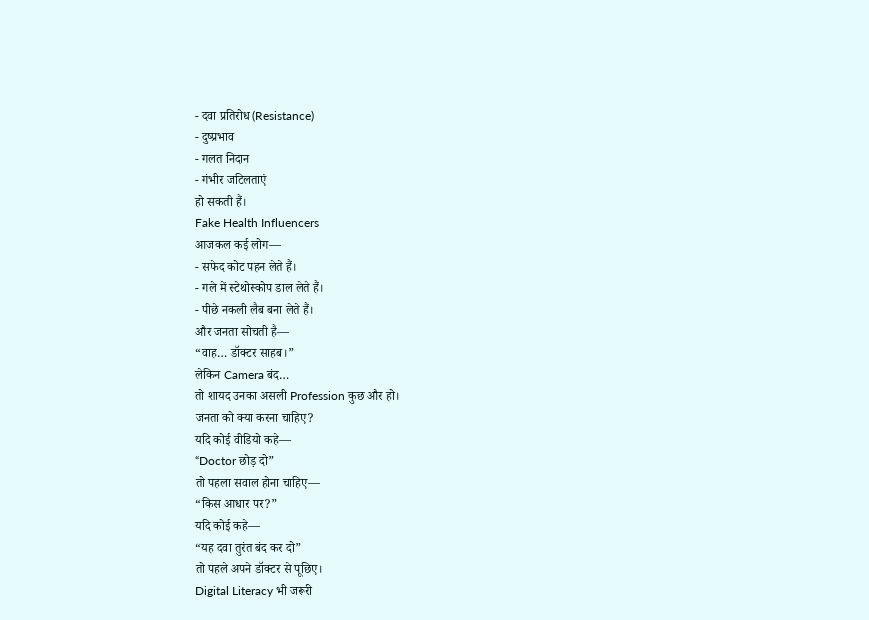- दवा प्रतिरोध (Resistance)
- दुष्प्रभाव
- गलत निदान
- गंभीर जटिलताएं
हो सकती हैं।
Fake Health Influencers
आजकल कई लोग—
- सफेद कोट पहन लेते हैं।
- गले में स्टेथोस्कोप डाल लेते हैं।
- पीछे नकली लैब बना लेते हैं।
और जनता सोचती है—
“वाह… डॉक्टर साहब।”
लेकिन Camera बंद…
तो शायद उनका असली Profession कुछ और हो।
जनता को क्या करना चाहिए?
यदि कोई वीडियो कहे—
“Doctor छोड़ दो”
तो पहला सवाल होना चाहिए—
“किस आधार पर?”
यदि कोई कहे—
“यह दवा तुरंत बंद कर दो”
तो पहले अपने डॉक्टर से पूछिए।
Digital Literacy भी जरूरी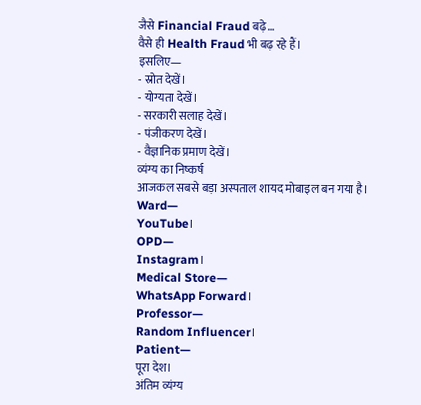जैसे Financial Fraud बढ़े…
वैसे ही Health Fraud भी बढ़ रहे हैं।
इसलिए—
- स्रोत देखें।
- योग्यता देखें।
- सरकारी सलाह देखें।
- पंजीकरण देखें।
- वैज्ञानिक प्रमाण देखें।
व्यंग्य का निष्कर्ष
आजकल सबसे बड़ा अस्पताल शायद मोबाइल बन गया है।
Ward—
YouTube।
OPD—
Instagram।
Medical Store—
WhatsApp Forward।
Professor—
Random Influencer।
Patient—
पूरा देश।
अंतिम व्यंग्य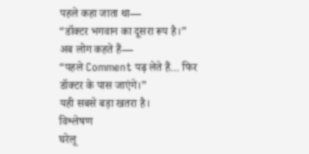पहले कहा जाता था—
“डॉक्टर भगवान का दूसरा रूप है।”
अब लोग कहते हैं—
“पहले Comment पढ़ लेते हैं… फिर डॉक्टर के पास जाएंगे।”
यही सबसे बड़ा खतरा है।
विश्लेषण
घरेलू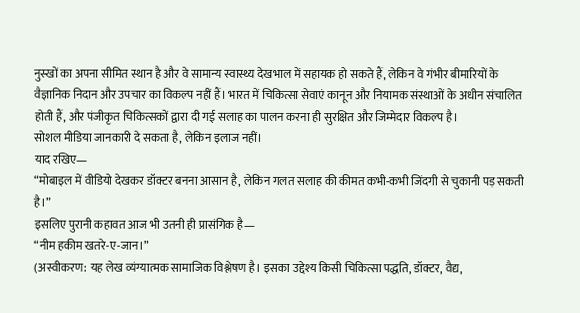नुस्खों का अपना सीमित स्थान है और वे सामान्य स्वास्थ्य देखभाल में सहायक हो सकते हैं, लेकिन वे गंभीर बीमारियों के वैज्ञानिक निदान और उपचार का विकल्प नहीं हैं। भारत में चिकित्सा सेवाएं कानून और नियामक संस्थाओं के अधीन संचालित होती हैं, और पंजीकृत चिकित्सकों द्वारा दी गई सलाह का पालन करना ही सुरक्षित और जिम्मेदार विकल्प है।
सोशल मीडिया जानकारी दे सकता है, लेकिन इलाज नहीं।
याद रखिए—
“मोबाइल में वीडियो देखकर डॉक्टर बनना आसान है, लेकिन गलत सलाह की कीमत कभी-कभी जिंदगी से चुकानी पड़ सकती है।”
इसलिए पुरानी कहावत आज भी उतनी ही प्रासंगिक है—
“नीम हकीम खतरे-ए-जान।”
(अस्वीकरण: यह लेख व्यंग्यात्मक सामाजिक विश्लेषण है। इसका उद्देश्य किसी चिकित्सा पद्धति, डॉक्टर, वैद्य,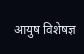आयुष विशेषज्ञ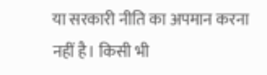या सरकारी नीति का अपमान करना नहीं है। किसी भी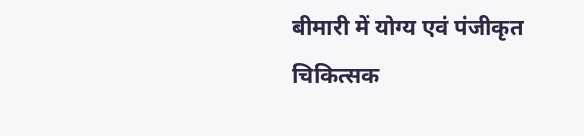बीमारी में योग्य एवं पंजीकृत चिकित्सक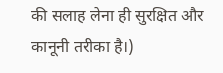की सलाह लेना ही सुरक्षित और कानूनी तरीका है।)